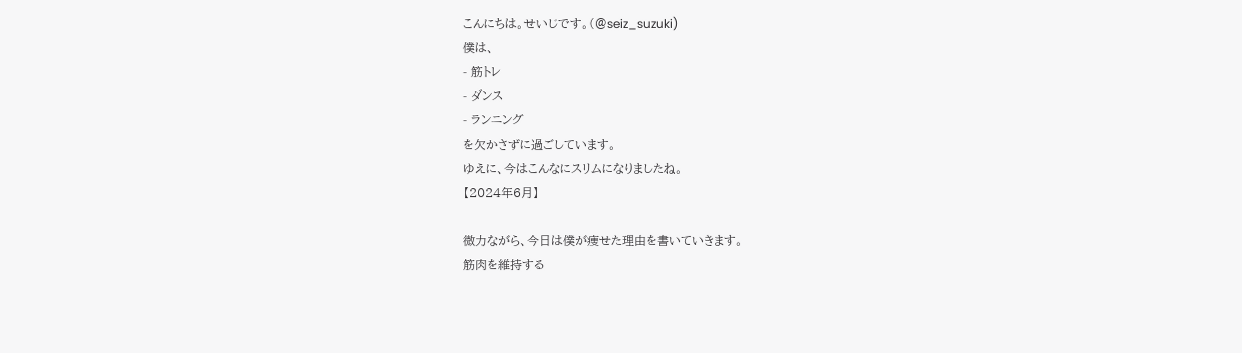こんにちは。せいじです。(@seiz_suzuki)
僕は、
- 筋トレ
- ダンス
- ランニング
を欠かさずに過ごしています。
ゆえに、今はこんなにスリムになりましたね。
【2024年6月】

微力ながら、今日は僕が痩せた理由を書いていきます。
筋肉を維持する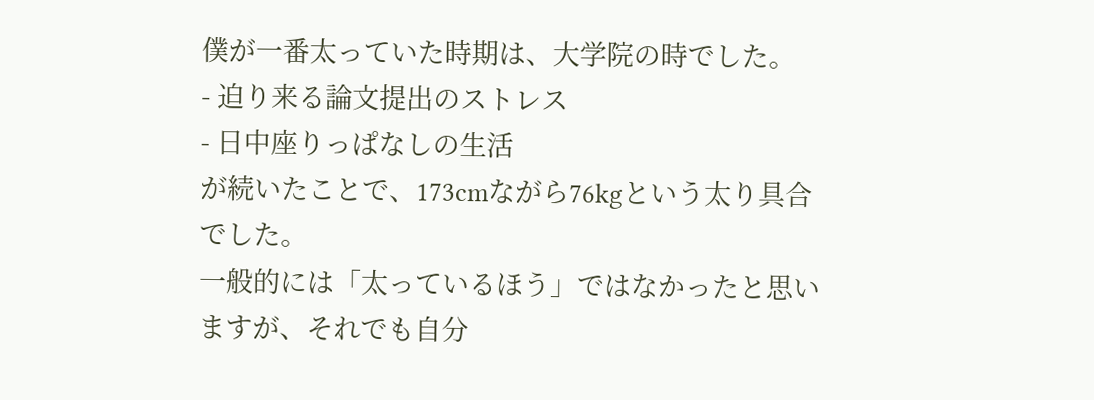僕が一番太っていた時期は、大学院の時でした。
- 迫り来る論文提出のストレス
- 日中座りっぱなしの生活
が続いたことで、173cmながら76kgという太り具合でした。
一般的には「太っているほう」ではなかったと思いますが、それでも自分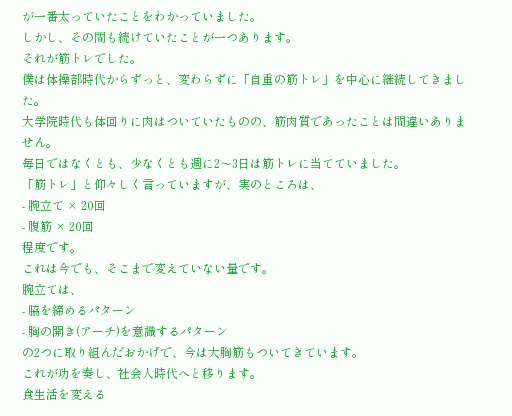が一番太っていたことをわかっていました。
しかし、その間も続けていたことが一つあります。
それが筋トレでした。
僕は体操部時代からずっと、変わらずに「自重の筋トレ」を中心に継続してきました。
大学院時代も体回りに肉はついていたものの、筋肉質であったことは間違いありません。
毎日ではなくとも、少なくとも週に2〜3日は筋トレに当てていました。
「筋トレ」と仰々しく言っていますが、実のところは、
- 腕立て × 20回
- 腹筋 × 20回
程度です。
これは今でも、そこまで変えていない量です。
腕立ては、
- 脇を締めるパターン
- 胸の開き(アーチ)を意識するパターン
の2つに取り組んだおかげで、今は大胸筋もついてきています。
これが功を奏し、社会人時代へと移ります。
食生活を変える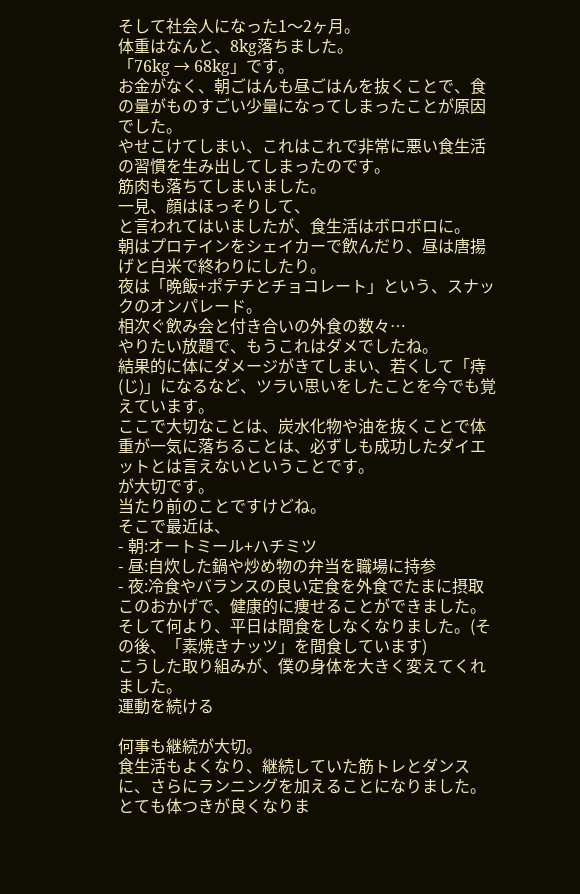そして社会人になった1〜2ヶ月。
体重はなんと、8kg落ちました。
「76kg → 68kg」です。
お金がなく、朝ごはんも昼ごはんを抜くことで、食の量がものすごい少量になってしまったことが原因でした。
やせこけてしまい、これはこれで非常に悪い食生活の習慣を生み出してしまったのです。
筋肉も落ちてしまいました。
一見、顔はほっそりして、
と言われてはいましたが、食生活はボロボロに。
朝はプロテインをシェイカーで飲んだり、昼は唐揚げと白米で終わりにしたり。
夜は「晩飯+ポテチとチョコレート」という、スナックのオンパレード。
相次ぐ飲み会と付き合いの外食の数々…
やりたい放題で、もうこれはダメでしたね。
結果的に体にダメージがきてしまい、若くして「痔(じ)」になるなど、ツラい思いをしたことを今でも覚えています。
ここで大切なことは、炭水化物や油を抜くことで体重が一気に落ちることは、必ずしも成功したダイエットとは言えないということです。
が大切です。
当たり前のことですけどね。
そこで最近は、
- 朝:オートミール+ハチミツ
- 昼:自炊した鍋や炒め物の弁当を職場に持参
- 夜:冷食やバランスの良い定食を外食でたまに摂取
このおかげで、健康的に痩せることができました。
そして何より、平日は間食をしなくなりました。(その後、「素焼きナッツ」を間食しています)
こうした取り組みが、僕の身体を大きく変えてくれました。
運動を続ける

何事も継続が大切。
食生活もよくなり、継続していた筋トレとダンスに、さらにランニングを加えることになりました。
とても体つきが良くなりま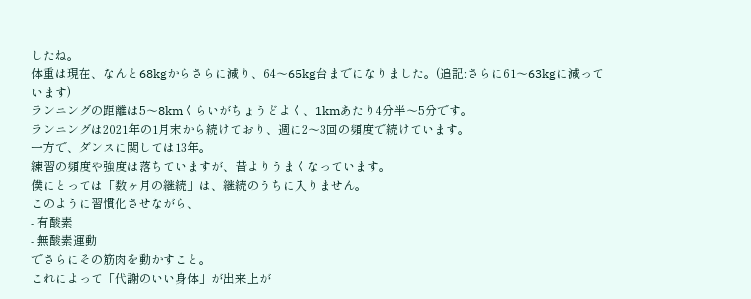したね。
体重は現在、なんと68kgからさらに減り、64〜65kg台までになりました。(追記:さらに61〜63kgに減っています)
ランニングの距離は5〜8kmくらいがちょうどよく、1kmあたり4分半〜5分です。
ランニングは2021年の1月末から続けており、週に2〜3回の頻度で続けています。
一方で、ダンスに関しては13年。
練習の頻度や強度は落ちていますが、昔よりうまくなっています。
僕にとっては「数ヶ月の継続」は、継続のうちに入りません。
このように習慣化させながら、
- 有酸素
- 無酸素運動
でさらにその筋肉を動かすこと。
これによって「代謝のいい身体」が出来上が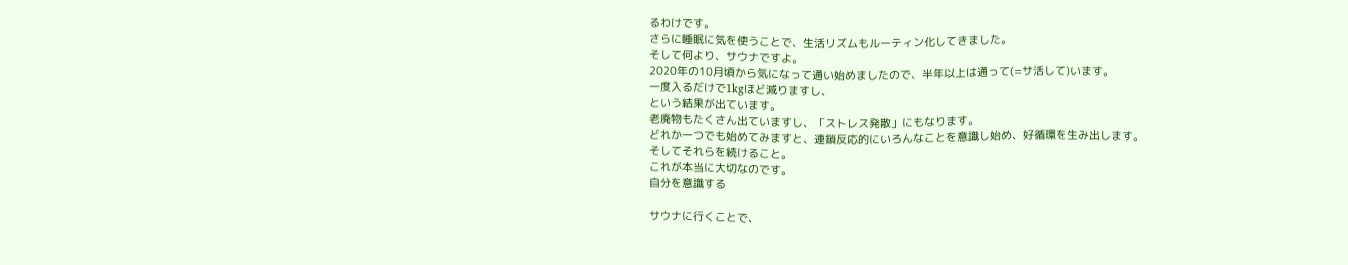るわけです。
さらに睡眠に気を使うことで、生活リズムもルーティン化してきました。
そして何より、サウナですよ。
2020年の10月頃から気になって通い始めましたので、半年以上は通って(=サ活して)います。
一度入るだけで1kgほど減りますし、
という結果が出ています。
老廃物もたくさん出ていますし、「ストレス発散」にもなります。
どれか一つでも始めてみますと、連鎖反応的にいろんなことを意識し始め、好循環を生み出します。
そしてそれらを続けること。
これが本当に大切なのです。
自分を意識する

サウナに行くことで、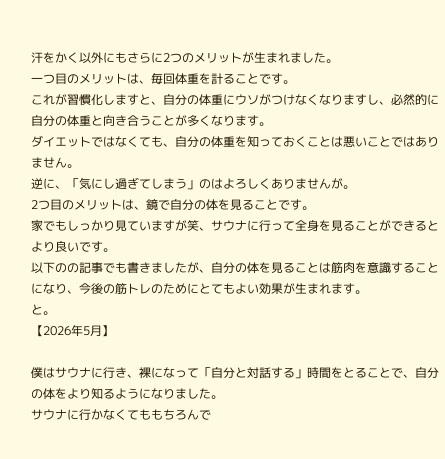汗をかく以外にもさらに2つのメリットが生まれました。
一つ目のメリットは、毎回体重を計ることです。
これが習慣化しますと、自分の体重にウソがつけなくなりますし、必然的に自分の体重と向き合うことが多くなります。
ダイエットではなくても、自分の体重を知っておくことは悪いことではありません。
逆に、「気にし過ぎてしまう」のはよろしくありませんが。
2つ目のメリットは、鏡で自分の体を見ることです。
家でもしっかり見ていますが笑、サウナに行って全身を見ることができるとより良いです。
以下のの記事でも書きましたが、自分の体を見ることは筋肉を意識することになり、今後の筋トレのためにとてもよい効果が生まれます。
と。
【2026年5月】

僕はサウナに行き、裸になって「自分と対話する」時間をとることで、自分の体をより知るようになりました。
サウナに行かなくてももちろんで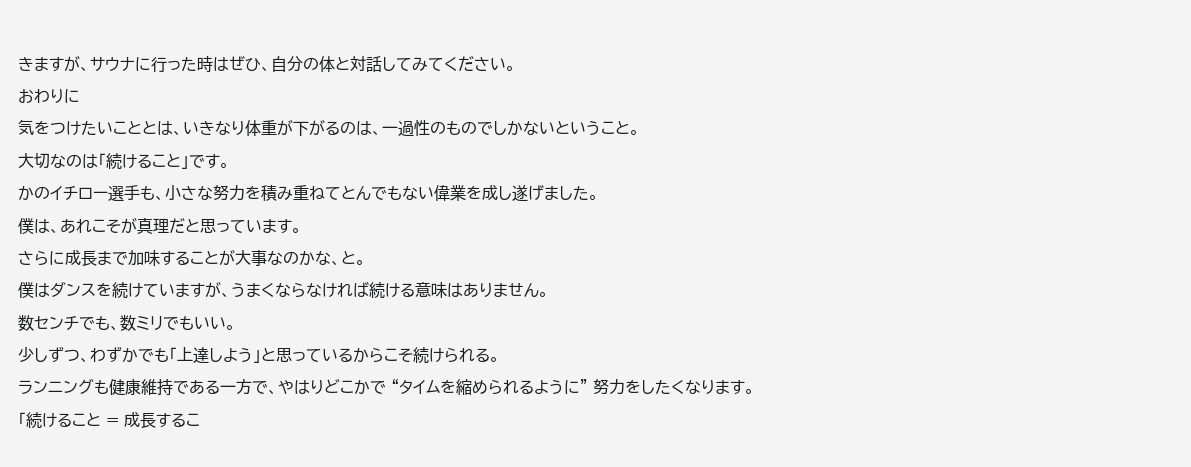きますが、サウナに行った時はぜひ、自分の体と対話してみてください。
おわりに
気をつけたいこととは、いきなり体重が下がるのは、一過性のものでしかないということ。
大切なのは「続けること」です。
かのイチロー選手も、小さな努力を積み重ねてとんでもない偉業を成し遂げました。
僕は、あれこそが真理だと思っています。
さらに成長まで加味することが大事なのかな、と。
僕はダンスを続けていますが、うまくならなければ続ける意味はありません。
数センチでも、数ミリでもいい。
少しずつ、わずかでも「上達しよう」と思っているからこそ続けられる。
ランニングも健康維持である一方で、やはりどこかで “タイムを縮められるように” 努力をしたくなります。
「続けること = 成長するこ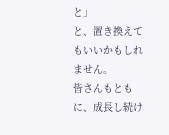と」
と、置き換えてもいいかもしれません。
皆さんもともに、成長し続け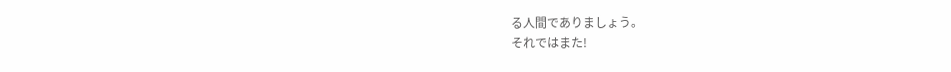る人間でありましょう。
それではまた!